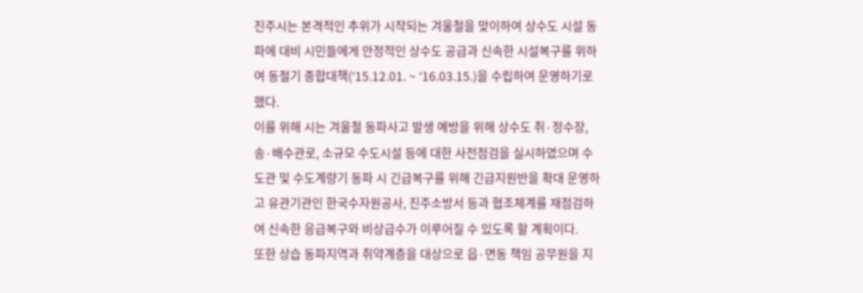진주시는 본격적인 추위가 시작되는 겨울철을 맞이하여 상수도 시설 동파에 대비 시민들에게 안정적인 상수도 공급과 신속한 시설복구를 위하여 동절기 종합대책(‘15.12.01. ~ ‘16.03.15.)을 수립하여 운영하기로 했다.
이를 위해 시는 겨울철 동파사고 발생 예방을 위해 상수도 취·정수장, 송·배수관로, 소규모 수도시설 등에 대한 사전점검을 실시하였으며 수도관 및 수도계량기 동파 시 긴급복구를 위해 긴급지원반을 확대 운영하고 유관기관인 한국수자원공사, 진주소방서 등과 협조체계를 재점검하여 신속한 응급복구와 비상급수가 이루어질 수 있도록 할 계획이다.
또한 상습 동파지역과 취약계층을 대상으로 읍·면동 책임 공무원을 지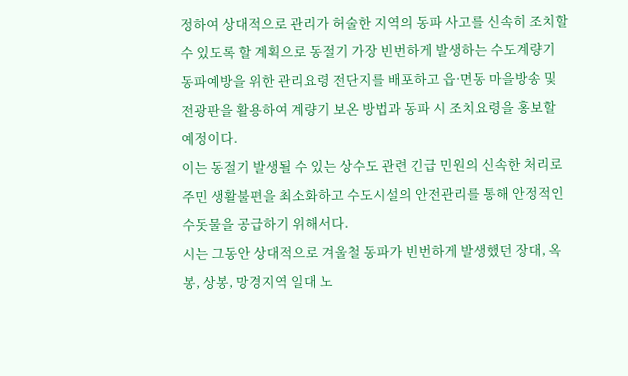정하여 상대적으로 관리가 허술한 지역의 동파 사고를 신속히 조치할 수 있도록 할 계획으로 동절기 가장 빈번하게 발생하는 수도계량기 동파예방을 위한 관리요령 전단지를 배포하고 읍·면동 마을방송 및 전광판을 활용하여 계량기 보온 방법과 동파 시 조치요령을 홍보할 예정이다.
이는 동절기 발생될 수 있는 상수도 관련 긴급 민원의 신속한 처리로 주민 생활불편을 최소화하고 수도시설의 안전관리를 통해 안정적인 수돗물을 공급하기 위해서다.
시는 그동안 상대적으로 겨울철 동파가 빈번하게 발생했던 장대, 옥봉, 상봉, 망경지역 일대 노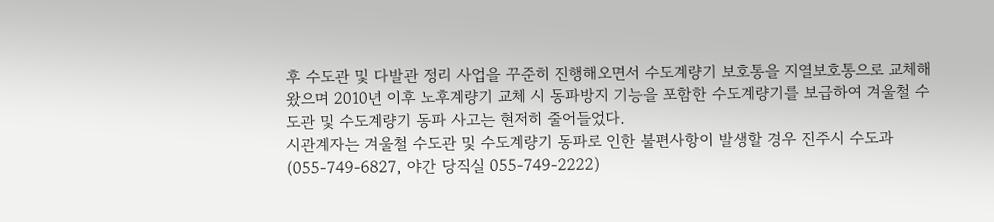후 수도관 및 다발관 정리 사업을 꾸준히 진행해오면서 수도계량기 보호통을 지열보호통으로 교체해왔으며 2010년 이후 노후계량기 교체 시 동파방지 기능을 포함한 수도계량기를 보급하여 겨울철 수도관 및 수도계량기 동파 사고는 현저히 줄어들었다.
시관계자는 겨울철 수도관 및 수도계량기 동파로 인한 불편사항이 발생할 경우 진주시 수도과(055-749-6827, 야간 당직실 055-749-2222)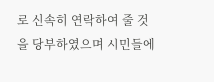로 신속히 연락하여 줄 것을 당부하였으며 시민들에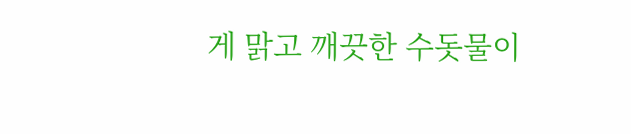게 맑고 깨끗한 수돗물이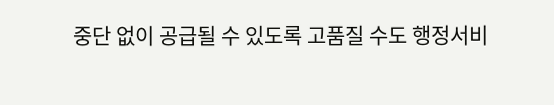중단 없이 공급될 수 있도록 고품질 수도 행정서비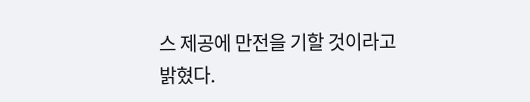스 제공에 만전을 기할 것이라고 밝혔다.